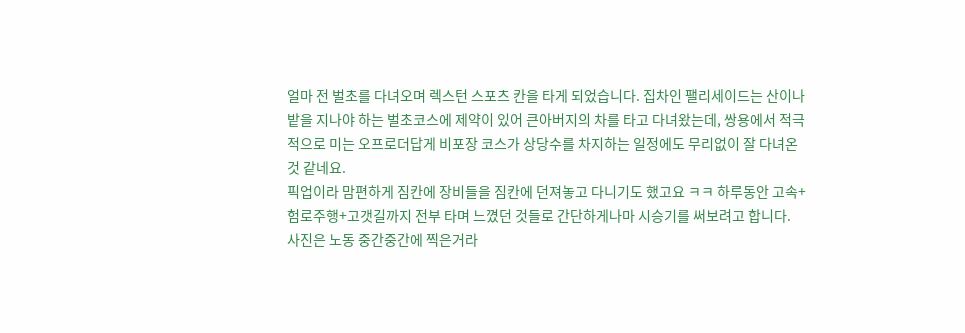얼마 전 벌초를 다녀오며 렉스턴 스포츠 칸을 타게 되었습니다. 집차인 팰리세이드는 산이나 밭을 지나야 하는 벌초코스에 제약이 있어 큰아버지의 차를 타고 다녀왔는데, 쌍용에서 적극적으로 미는 오프로더답게 비포장 코스가 상당수를 차지하는 일정에도 무리없이 잘 다녀온 것 같네요.
픽업이라 맘편하게 짐칸에 장비들을 짐칸에 던져놓고 다니기도 했고요 ㅋㅋ 하루동안 고속+험로주행+고갯길까지 전부 타며 느꼈던 것들로 간단하게나마 시승기를 써보려고 합니다. 사진은 노동 중간중간에 찍은거라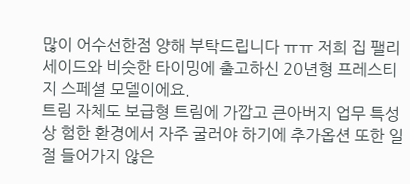많이 어수선한점 양해 부탁드립니다 ㅠㅠ 저희 집 팰리세이드와 비슷한 타이밍에 출고하신 20년형 프레스티지 스페셜 모델이에요.
트림 자체도 보급형 트림에 가깝고 큰아버지 업무 특성상 험한 환경에서 자주 굴러야 하기에 추가옵션 또한 일절 들어가지 않은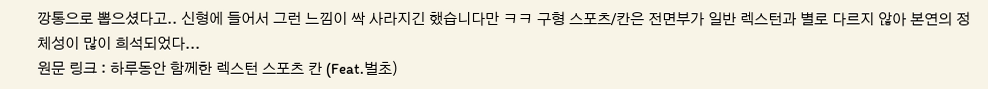깡통으로 뽑으셨다고.. 신형에 들어서 그런 느낌이 싹 사라지긴 했습니다만 ㅋㅋ 구형 스포츠/칸은 전면부가 일반 렉스턴과 별로 다르지 않아 본연의 정체성이 많이 희석되었다...
원문 링크 : 하루동안 함께한 렉스턴 스포츠 칸 (Feat.벌초)